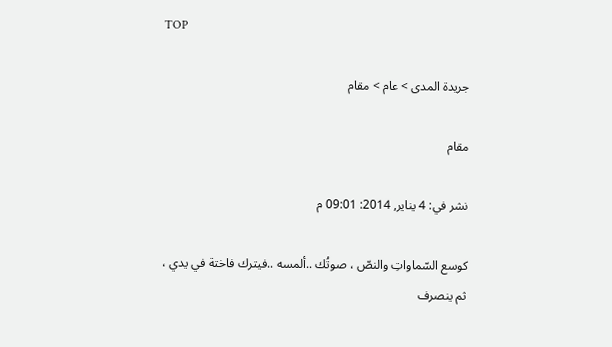TOP

جريدة المدى > عام > مقام

مقام

نشر في: 4 يناير, 2014: 09:01 م

كوسع السّماواتِ والنصّ ، صوتُك ..ألمسه ..فيترك فاختة في يدي ،                             ثم ينصرف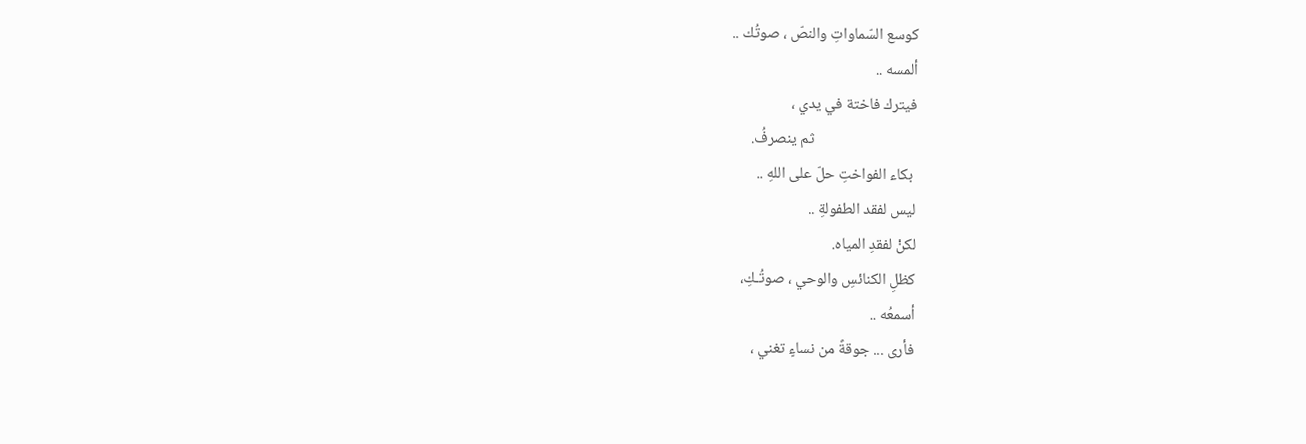كوسع السّماواتِ والنصّ ، صوتُك ..
ألمسه ..
فيترك فاختة في يدي ،
                             ثم ينصرفُ.
 بكاء الفواختِ حلّ على اللهِ ..
ليس لفقد الطفولةِ ..
لكنْ لفقدِ المياه.
كظلِ الكنائسِ والوحي ، صوتُـكِ،
أسمعُه ..
فأرى ... جوقةً من نساءٍ تغني ،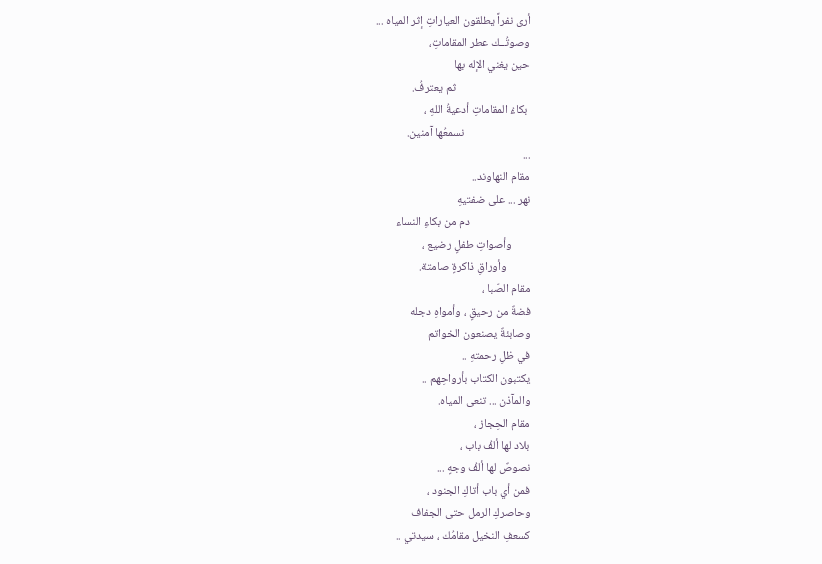أرى نفراً يطلقون العياراتِ إثر المياه ...
وصوتُــك عطر المقاماتِ،
حين يغني الإله بها
                            ثم يعترفُ.
 بكاءُ المقاماتِ أدعيةُ اللهِ ،
                         نسمعُها آمنين.
...
مقام النهاوند..
نهر ... على ضفتيهِ
                       دم من بكاءِ النساء
       وأصواتِ طفلٍ رضيع ،
         وأوراقِ ذاكرةٍ صامتة.
مقام الصّبا ،
فضةٌ من رحيقٍ ، وأمواهِ دجله
وصابئةٌ يصنعون الخواتم
في ظلِ رحمتهِ ..
يكتبون الكتاب بأرواحِهم ..
والمآذن ... تنعى المياه.
مقام الحِجاز ،
بلاد لها ألفُ باب ،
نصوصٌ لها ألفُ وجهٍ ...
فمن أي باب أتاكِ الجنود ،
وحاصركِ الرمل حتى الجفاف
كسعفِ النخيل مقامُك ، سيدتي ..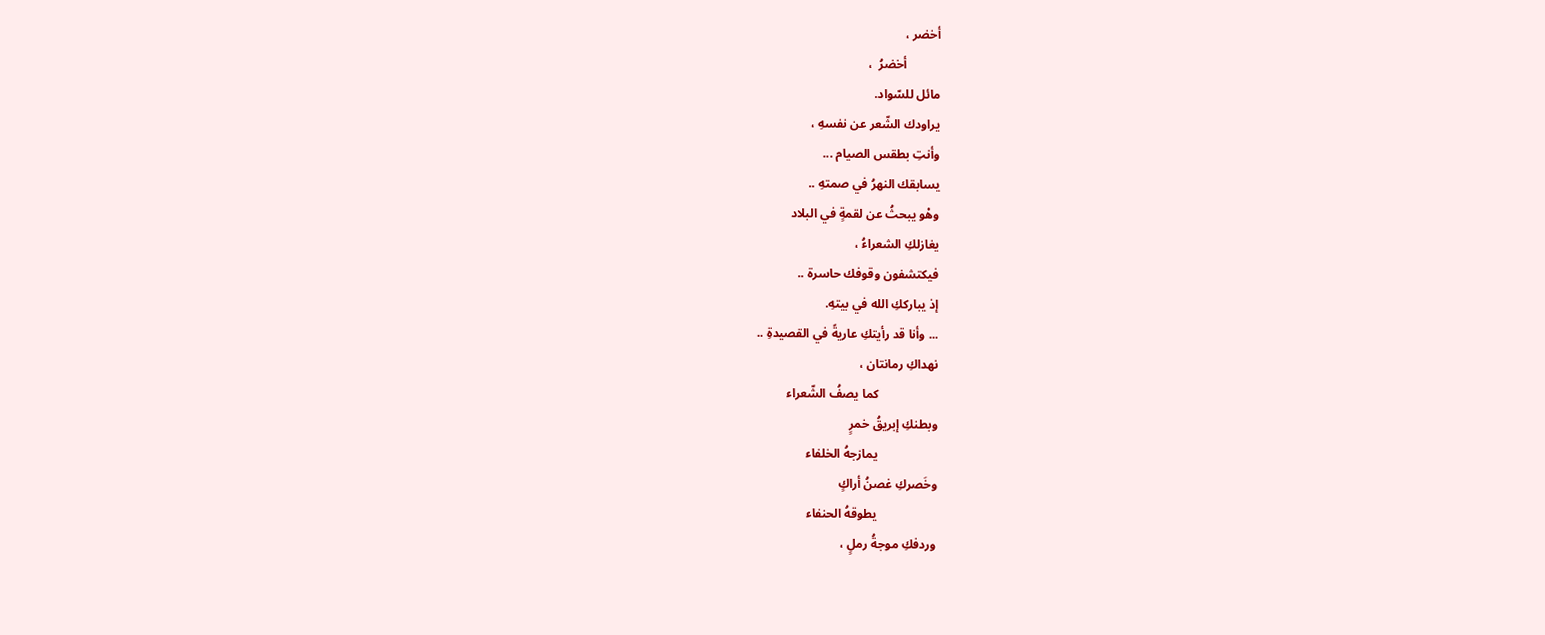أخضر ،
           أخضرُ  ،
مائل للسّواد.
يراودك الشّعر عن نفسهِ ،
وأنتِ بطقس الصيام ...
يسابقك النهرُ في صمتهِ ..
وهْو يبحثُ عن لقمةٍ في البلاد
يغازلكِ الشعراءُ ،
فيكتشفون وقوفك حاسرة ..
إذ يبارككِ الله في بيتهِ.
... وأنا قد رأيتكِ عاريةً في القصيدةِ ..
نهداكِ رمانتان ،
                   كما يصفُ الشّعراء
وبطنكِ إبريقُ خمرٍ
                   يمازجهُ الخلفاء
وخَصركِ غصنُ أراكٍ
                   يطوقهُ الحنفاء
وردفكِ موجةُ رملٍ ،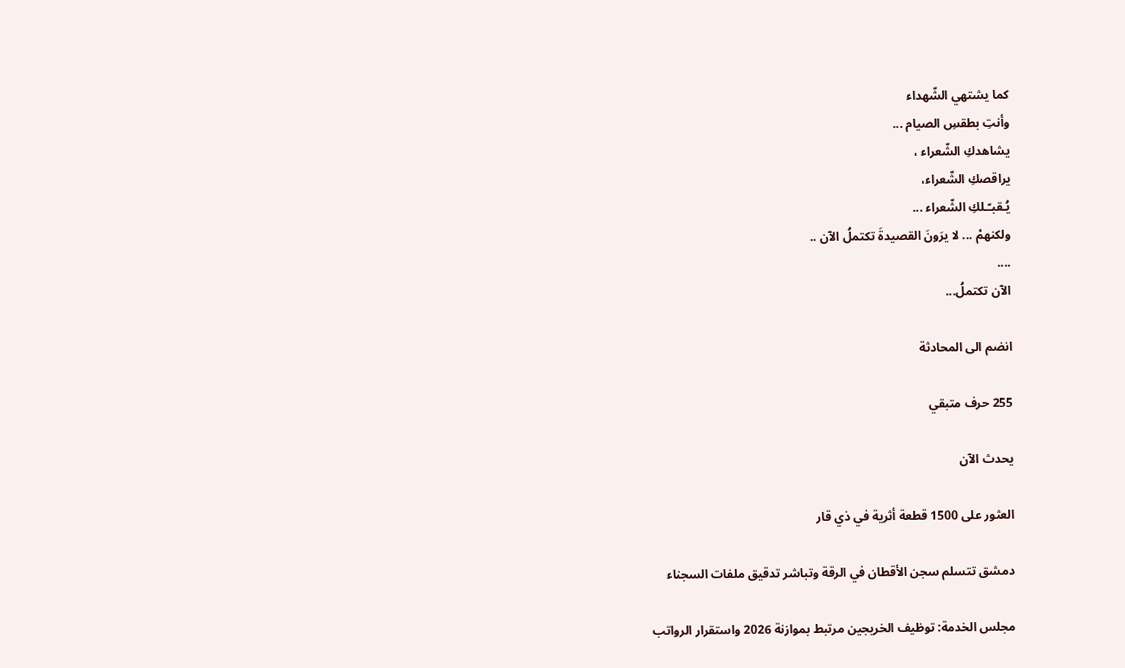كما يشتهي الشّهداء
وأنتِ بطقسِ الصيام ...
يشاهدكِ الشّعراء ،
يراقصكِ الشّعراء،
يُـقبـّـلكِ الشّعراء ...
ولكنهمْ ... لا يرَونَ القصيدةَ تكتملُ الآن ..
....
الآن تكتملُ...

انضم الى المحادثة

255 حرف متبقي

يحدث الآن

العثور على 1500 قطعة أثرية في ذي قار

دمشق تتسلم سجن الأقطان في الرقة وتباشر تدقيق ملفات السجناء

مجلس الخدمة: توظيف الخريجين مرتبط بموازنة 2026 واستقرار الرواتب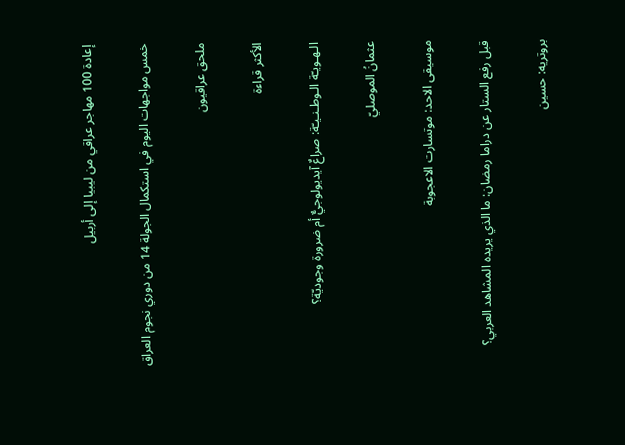إعادة 100 مهاجر عراقي من ليبيا إلى أربيل

خمس مواجهات اليوم في استكمال الجولة 14 من دوري نجوم العراق

ملحق عراقيون

الأكثر قراءة

الـهـويـّة الـوطـنـيـّة: صراعٌ آيديولوجيٌّ أم ضرورة وجوديّة؟

عثمانُ الموصليّ

موسيقى الاحد: موتسارت الاعجوبة

قبل رفع الستار عن دراما رمضان: ما الذي يريده المشاهد العربي؟

بروتريه: حسين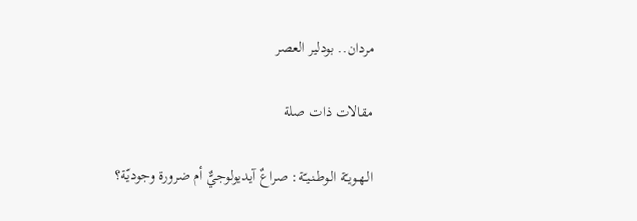مردان.. بودلير العصر

مقالات ذات صلة

الـهـويـّة الـوطـنـيـّة: صراعٌ آيديولوجيٌّ أم ضرورة وجوديّة؟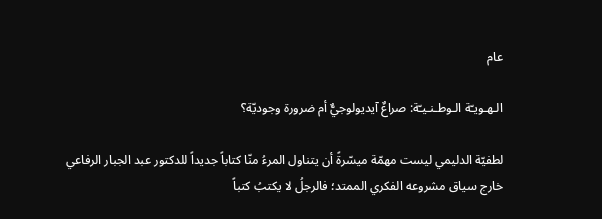عام

الـهـويـّة الـوطـنـيـّة: صراعٌ آيديولوجيٌّ أم ضرورة وجوديّة؟

لطفيّة الدليمي ليست مهمّة ميسّرةً أن يتناول المرءُ منّا كتاباً جديداً للدكتور عبد الجبار الرفاعي خارج سياق مشروعه الفكري الممتد؛ فالرجلُ لا يكتبُ كتباً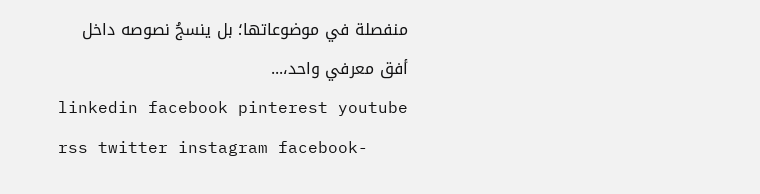منفصلة في موضوعاتها؛ بل ينسجُ نصوصه داخل أفق معرفي واحد،...
linkedin facebook pinterest youtube rss twitter instagram facebook-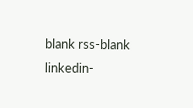blank rss-blank linkedin-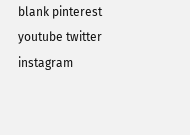blank pinterest youtube twitter instagram